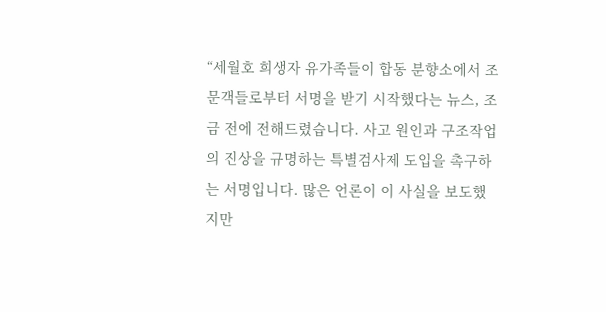“세월호 희생자 유가족들이 합동 분향소에서 조문객들로부터 서명을 받기 시작했다는 뉴스, 조금 전에 전해드렸습니다. 사고 원인과 구조작업의 진상을 규명하는 특별검사제 도입을 촉구하는 서명입니다. 많은 언론이 이 사실을 보도했지만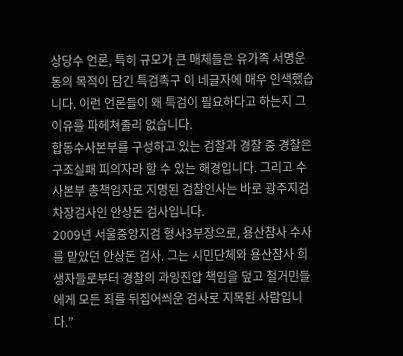상당수 언론, 특히 규모가 큰 매체들은 유가족 서명운동의 목적이 담긴 특검촉구 이 네글자에 매우 인색했습니다. 이런 언론들이 왜 특검이 필요하다고 하는지 그 이유를 파헤쳐줄리 없습니다.
합동수사본부를 구성하고 있는 검찰과 경찰 중 경찰은 구조실패 피의자라 할 수 있는 해경입니다. 그리고 수사본부 총책임자로 지명된 검찰인사는 바로 광주지검 차장검사인 안상돈 검사입니다.
2009년 서울중앙지검 형사3부장으로, 용산참사 수사를 맡았던 안상돈 검사. 그는 시민단체와 용산참사 희생자들로부터 경찰의 과잉진압 책임을 덮고 철거민들에게 모든 죄를 뒤집어씌운 검사로 지목된 사람입니다.”